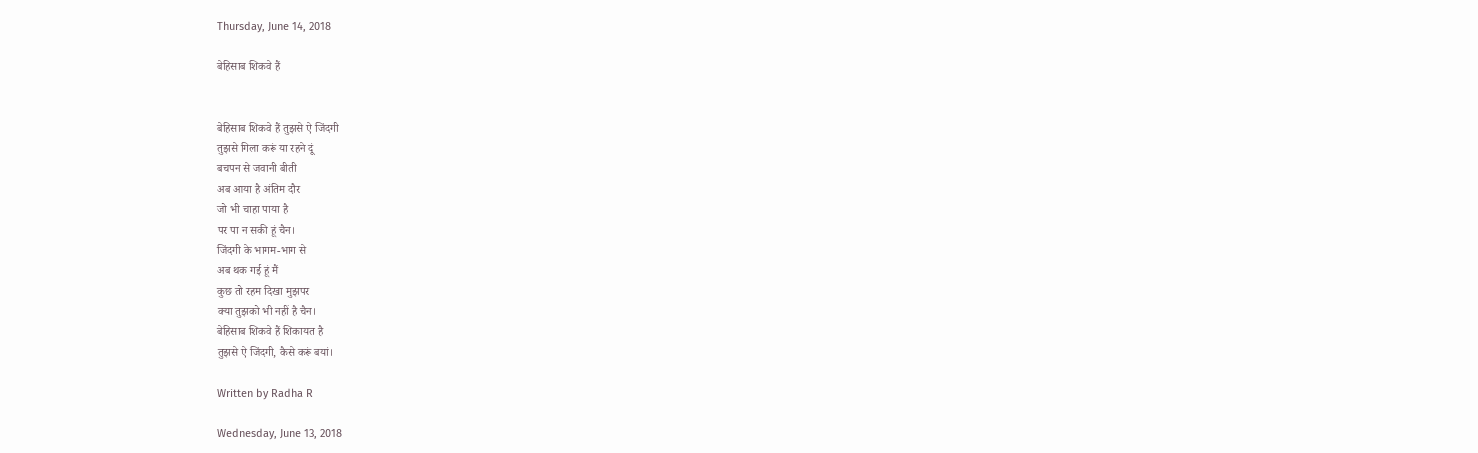Thursday, June 14, 2018

बेहिसाब शिकवे हैं


बेहिसाब शिकवे हैं तुझसे ऐ जिंदगी
तुझसे गिला करूं या रहने दूं
बचपन से जवानी बीती
अब आया है अंतिम दौर
जो भी चाहा पाया है
पर पा न सकी हूं चैन।
जिंदगी के भागम-भाग से
अब थक गई हूं मैं
कुछ तो रहम दिखा मुझपर
क्या तुझको भी नहीं है चैन।
बेहिसाब शिकवे हैं शिकायत है
तुझसे ऐ जिंदगी, कैसे करूं बयां।

Written by Radha R

Wednesday, June 13, 2018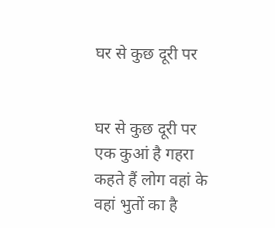घर से कुछ दूरी पर


घर से कुछ दूरी पर
एक कुआं है गहरा
कहते हैं लोग वहां के
वहां भुतों का है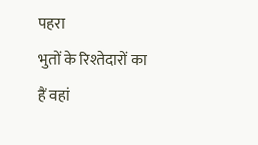पहरा
भुतों के रिश्तेदारों का
हैं वहां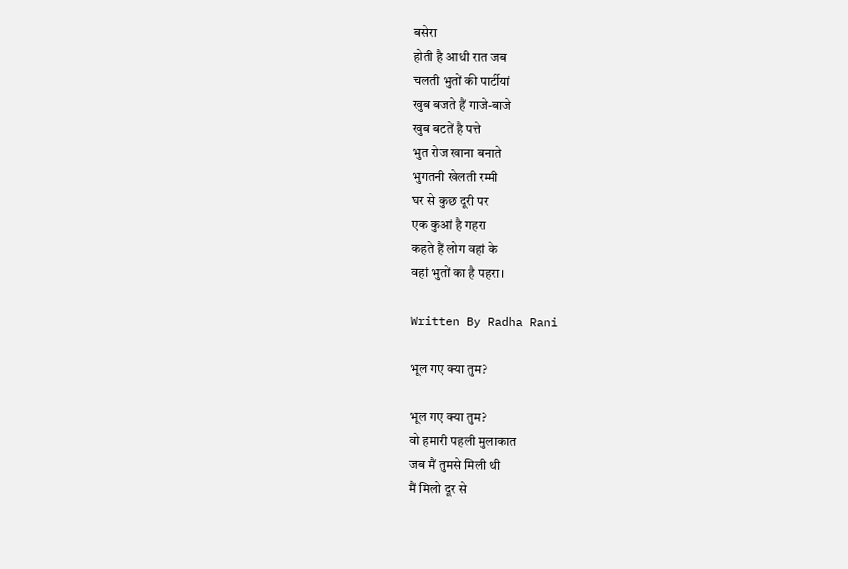बसेरा
होती है आधी रात जब
चलती भुतों की पार्टीयां
खुब बजते हैं गाजे-बाजे
खुब बटतें है पत्ते
भुत रोज खाना बनाते
भुगतनी खेलती रम्मी
घर से कुछ दूरी पर
एक कुआं है गहरा
कहते हैं लोग वहां के
वहां भुतों का है पहरा।

Written By Radha Rani

भूल गए क्या तुम?

भूल गए क्या तुम?
वो हमारी पहली मुलाकात
जब मैं तुमसे मिली थी
मैं मिलो दूर से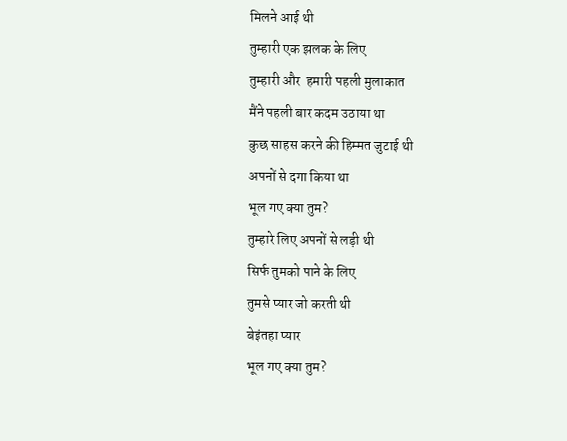मिलने आई थी
तुम्हारी एक झलक के लिए
तुम्हारी और  हमारी पहली मुलाकात
मैंने पहली बार कदम उठाया था
कुछ साहस करने की हिम्मत जुटाई थी
अपनों से दगा किया था
भूल गए क्या तुम?
तुम्हारे लिए अपनों से लड़ी थी
सिर्फ तुमको पाने के लिए
तुमसे प्यार जो करती थी
बेइंतहा प्यार
भूल गए क्या तुम?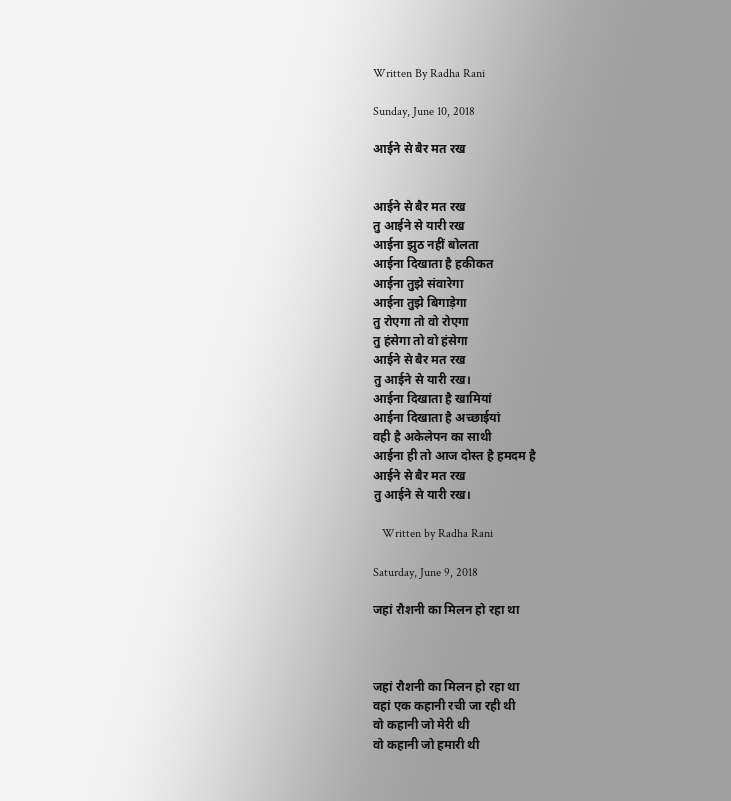Written By Radha Rani

Sunday, June 10, 2018

आईने से बैर मत रख


आईने से बैर मत रख
तु आईने से यारी रख
आईना झुठ नहीं बोलता
आईना दिखाता है हकीकत
आईना तुझे संवारेगा
आईना तुझे बिगाड़ेगा
तु रोएगा तो वो रोएगा
तु हंसेगा तो वो हंसेगा
आईने से बैर मत रख
तु आईने से यारी रख।
आईना दिखाता है खामियां
आईना दिखाता है अच्छाईयां
वही है अकेलेपन का साथी
आईना ही तो आज दोस्त है हमदम है
आईने से बैर मत रख
तु आईने से यारी रख।

   Written by Radha Rani

Saturday, June 9, 2018

जहां रौशनी का मिलन हो रहा था



जहां रौशनी का मिलन हो रहा था
वहां एक कहानी रची जा रही थी
वो कहानी जो मेरी थी
वो कहानी जो हमारी थी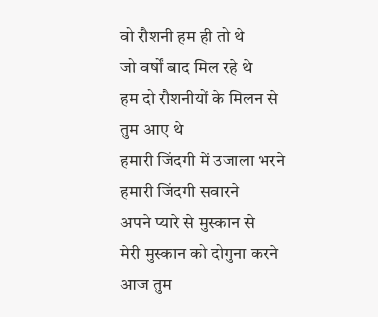वो रौशनी हम ही तो थे
जो वर्षों बाद मिल रहे थे
हम दो रौशनीयों के मिलन से
तुम आए थे
हमारी जिंदगी में उजाला भरने
हमारी जिंदगी सवारने
अपने प्यारे से मुस्कान से
मेरी मुस्कान को दोगुना करने
आज तुम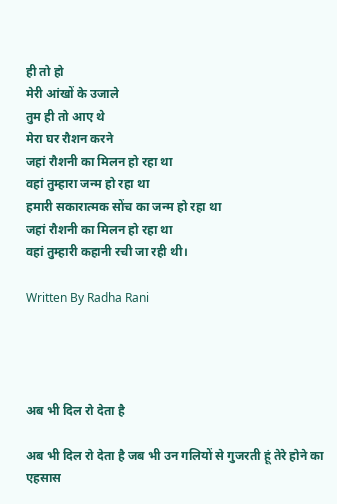ही तो हो
मेरी आंखों के उजाले
तुम ही तो आए थे
मेरा घर रौशन करने
जहां रौशनी का मिलन हो रहा था
वहां तुम्हारा जन्म हो रहा था
हमारी सकारात्मक सोंच का जन्म हो रहा था
जहां रौशनी का मिलन हो रहा था
वहां तुम्हारी कहानी रची जा रही थी।

Written By Radha Rani




अब भी दिल रो देता है

अब भी दिल रो देता है जब भी उन गलियों से गुजरती हूं तेरे होने का एहसास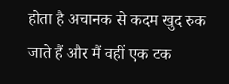होता है अचानक से कदम खुद रुक जाते हैं और मैं वहीं एक टक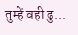तुम्हें वही ढु...